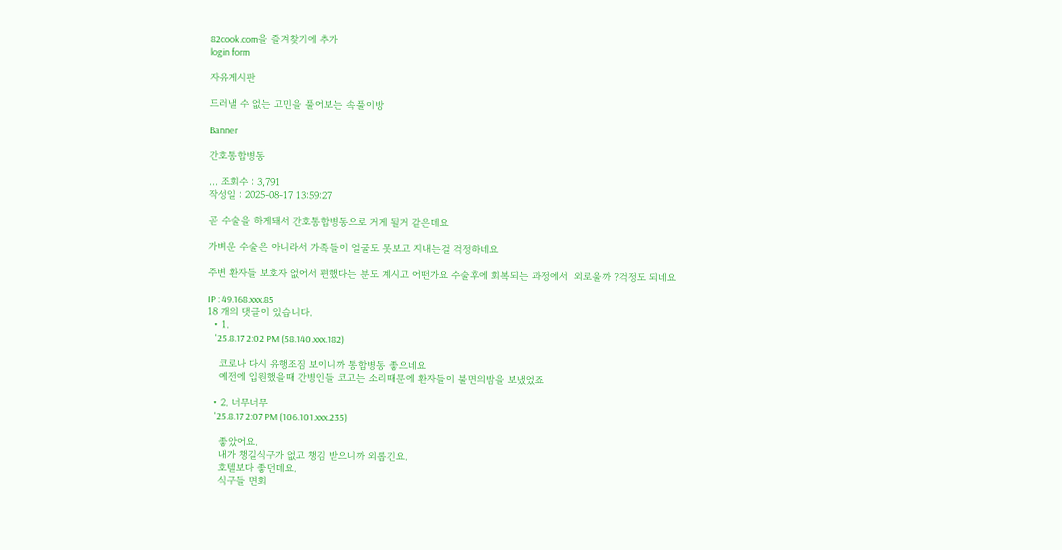82cook.com을 즐겨찾기에 추가
login form

자유게시판

드러낼 수 없는 고민을 풀어보는 속풀이방

Banner

간호통합병동

... 조회수 : 3,791
작성일 : 2025-08-17 13:59:27

곧 수술을 하게돼서 간호통합병동으로 거게 될거 같은데요

가벼운 수술은 아니라서 가족들이 얼굴도 못보고 지내는걸 걱정하네요

주변 환자들 보호자 없어서 편했다는 분도 계시고 어떤가요 수술후에 회복되는 과정에서  외로울까 ?걱정도 되네요

IP : 49.168.xxx.85
18 개의 댓글이 있습니다.
  • 1.
    '25.8.17 2:02 PM (58.140.xxx.182)

    코로나 다시 유행조짐 보이니까 통합병동 좋으네요
    예전에 입원했을때 간병인들 코고는 소리때문에 환자들이 불면의밤을 보냈었죠

  • 2. 너무너무
    '25.8.17 2:07 PM (106.101.xxx.235)

    좋았어요.
    내가 챙길식구가 없고 챙김 받으니까 외롭긴요.
    호텔보다 좋던데요.
    식구들 면회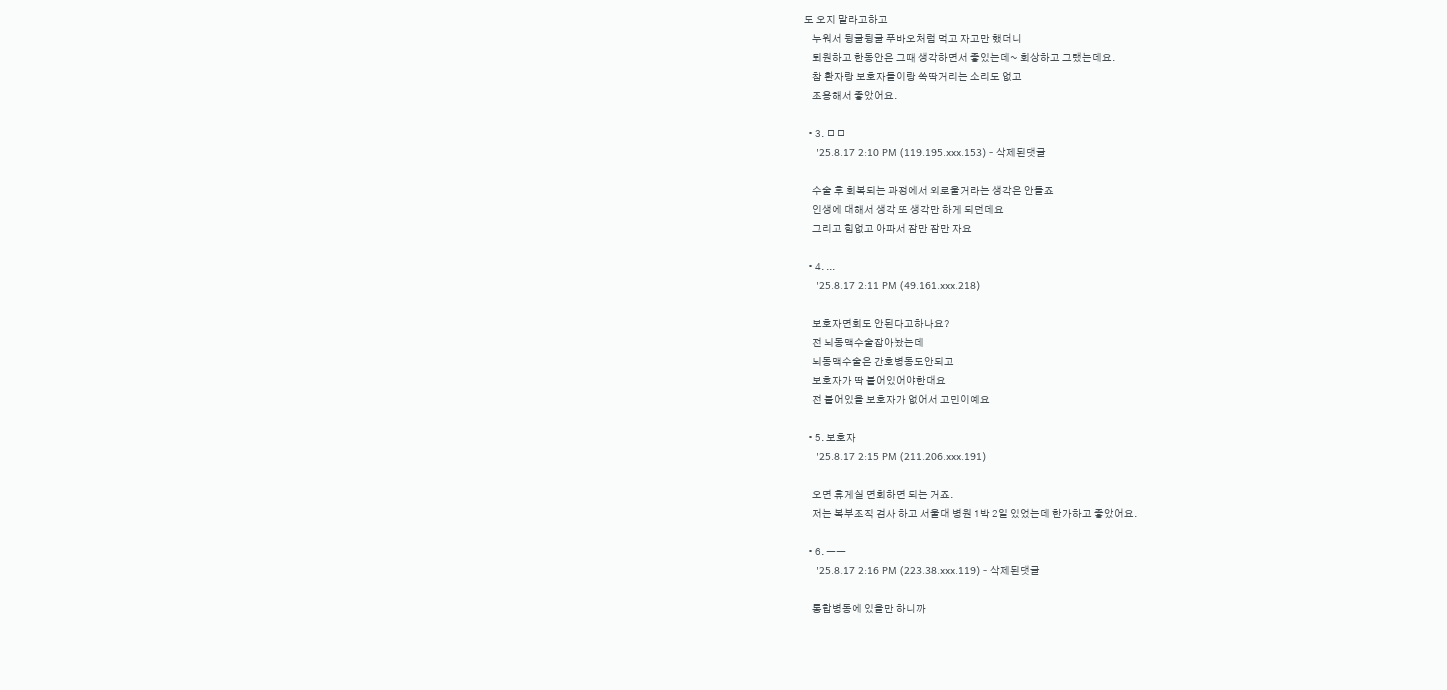도 오지 말라고하고
    누워서 뒹굴뒹굴 푸바오처럼 먹고 자고만 했더니
    퇴원하고 한동안은 그때 생각하면서 좋있는데~ 회상하고 그랬는데요.
    참 환자랑 보호자들이랑 쏙딱거리는 소리도 없고
    조용해서 좋았어요.

  • 3. ㅁㅁ
    '25.8.17 2:10 PM (119.195.xxx.153) - 삭제된댓글

    수술 후 회복되는 과정에서 외로울거라는 생각은 안들죠
    인생에 대해서 생각 또 생각만 하게 되던데요
    그리고 힘없고 아파서 잠만 잠만 자요

  • 4. ...
    '25.8.17 2:11 PM (49.161.xxx.218)

    보호자면회도 안된다고하나요?
    전 뇌동맥수술잡아놨는데
    뇌동맥수술은 간호병동도안되고
    보호자가 딱 붙어있어야한대요
    전 붙어있을 보호자가 없어서 고민이예요

  • 5. 보호자
    '25.8.17 2:15 PM (211.206.xxx.191)

    오면 휴게실 면회하면 되는 거죠.
    저는 복부조직 검사 하고 서울대 병원 1박 2일 있었는데 한가하고 좋았어요.

  • 6. ㅡㅡ
    '25.8.17 2:16 PM (223.38.xxx.119) - 삭제된댓글

    통합병동에 있을만 하니까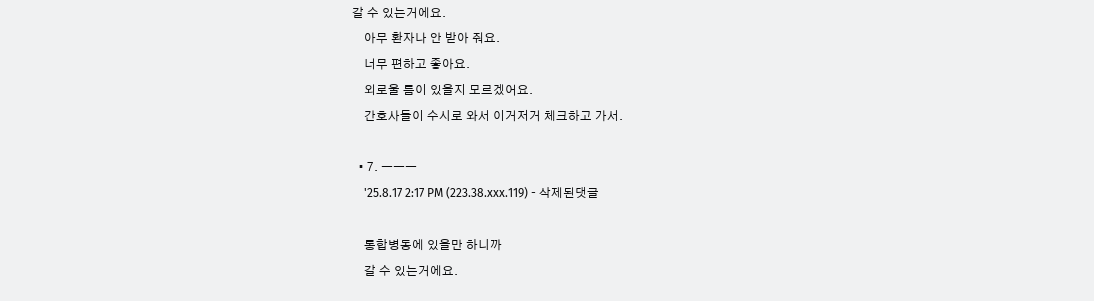갈 수 있는거에요.
    아무 환자나 안 받아 줘요.
    너무 편하고 좋아요.
    외로울 틈이 있을지 모르겠어요.
    간호사들이 수시로 와서 이거저거 체크하고 가서.

  • 7. ㅡㅡㅡ
    '25.8.17 2:17 PM (223.38.xxx.119) - 삭제된댓글

    통합병동에 있을만 하니까
    갈 수 있는거에요.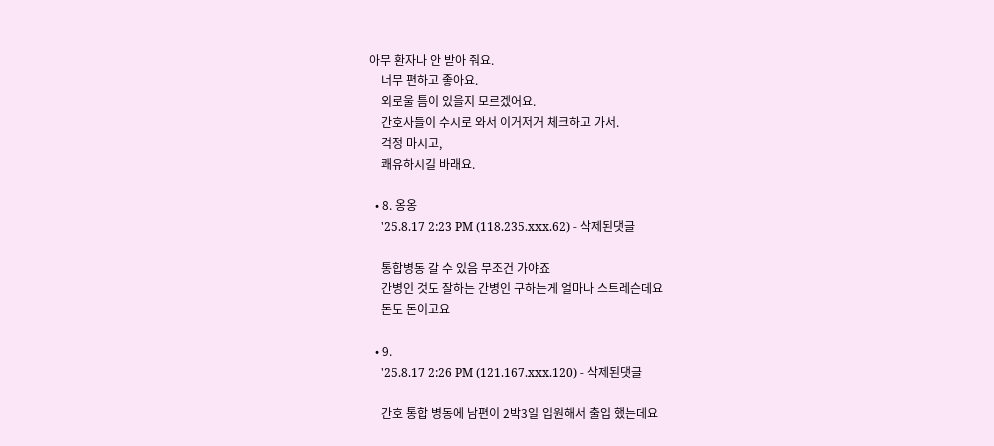아무 환자나 안 받아 줘요.
    너무 편하고 좋아요.
    외로울 틈이 있을지 모르겠어요.
    간호사들이 수시로 와서 이거저거 체크하고 가서.
    걱정 마시고,
    쾌유하시길 바래요.

  • 8. 옹옹
    '25.8.17 2:23 PM (118.235.xxx.62) - 삭제된댓글

    통합병동 갈 수 있음 무조건 가야죠
    간병인 것도 잘하는 간병인 구하는게 얼마나 스트레슨데요
    돈도 돈이고요

  • 9.
    '25.8.17 2:26 PM (121.167.xxx.120) - 삭제된댓글

    간호 통합 병동에 남편이 2박3일 입원해서 출입 했는데요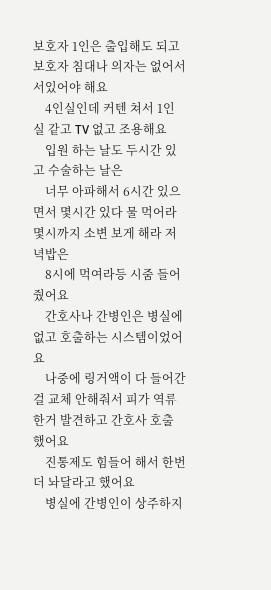보호자 1인은 출입해도 되고 보호자 침대나 의자는 없어서 서있어야 해요
    4인실인데 커텐 쳐서 1인실 같고 TV 없고 조용해요
    입원 하는 날도 두시간 있고 수술하는 날은
    너무 아파해서 6시간 있으면서 몇시간 있다 물 먹어라 몇시까지 소변 보게 해라 저녁밥은
    8시에 먹여라등 시줌 들어 줬어요
    간호사나 간병인은 병실에 없고 호출하는 시스템이었어요
    나중에 링거액이 다 들어간걸 교체 안해줘서 피가 역류한거 발견하고 간호사 호출 했어요
    진통제도 힘들어 해서 한번 더 놔달라고 했어요
    병실에 간병인이 상주하지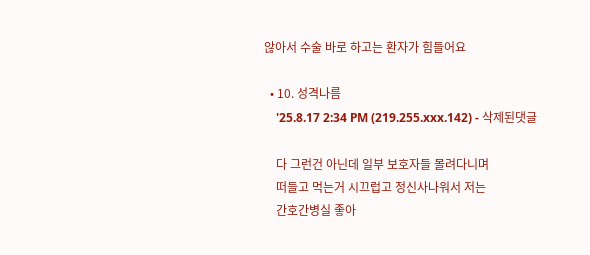않아서 수술 바로 하고는 환자가 힘들어요

  • 10. 성격나름
    '25.8.17 2:34 PM (219.255.xxx.142) - 삭제된댓글

    다 그런건 아닌데 일부 보호자들 몰려다니며
    떠들고 먹는거 시끄럽고 정신사나워서 저는
    간호간병실 좋아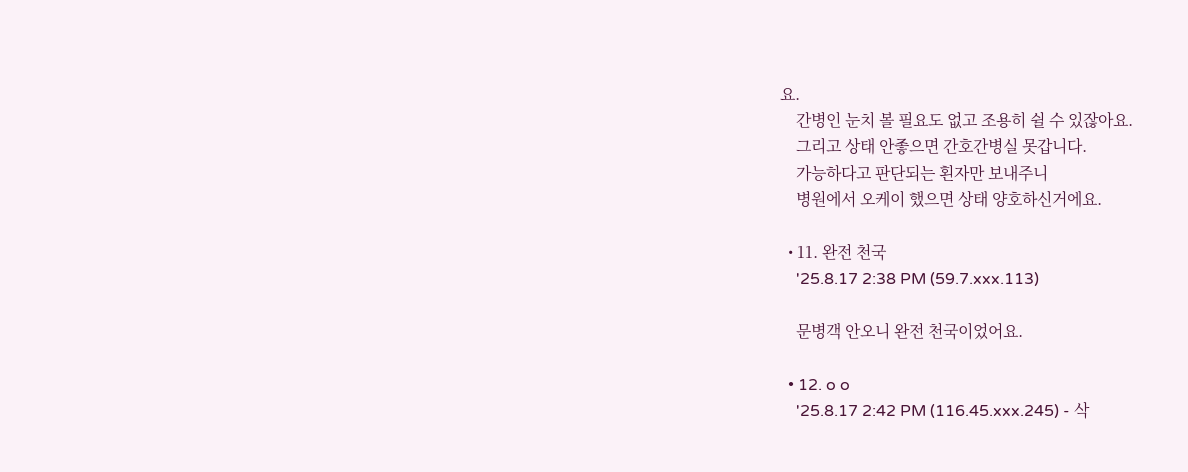요.
    간병인 눈치 볼 필요도 없고 조용히 쉴 수 있잖아요.
    그리고 상태 안좋으면 간호간병실 못갑니다.
    가능하다고 판단되는 횐자만 보내주니
    병원에서 오케이 했으면 상태 양호하신거에요.

  • 11. 완전 천국
    '25.8.17 2:38 PM (59.7.xxx.113)

    문병객 안오니 완전 천국이었어요.

  • 12. o o
    '25.8.17 2:42 PM (116.45.xxx.245) - 삭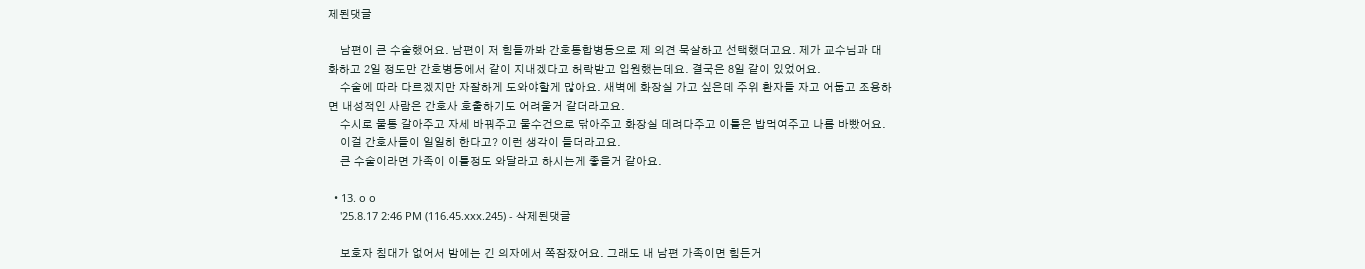제된댓글

    남편이 큰 수술했어요. 남편이 저 힘들까봐 간호통합병동으로 제 의견 묵살하고 선택했더고요. 제가 교수님과 대화하고 2일 정도만 간호병동에서 같이 지내겠다고 허락받고 입원했는데요. 결국은 8일 같이 있었어요.
    수술에 따라 다르겠지만 자잘하게 도와야할게 많아요. 새벽에 화장실 가고 싶은데 주위 환자들 자고 어둡고 조용하면 내성적인 사람은 간호사 호출하기도 어려울거 같더라고요.
    수시로 물통 갈아주고 자세 바꿔주고 물수건으로 닦아주고 화장실 데려다주고 이틀은 밥먹여주고 나름 바빴어요.
    이걸 간호사들이 일일히 한다고? 이런 생각이 들더라고요.
    큰 수술이라면 가족이 이틀정도 와달라고 하시는게 좋을거 같아요.

  • 13. o o
    '25.8.17 2:46 PM (116.45.xxx.245) - 삭제된댓글

    보호자 침대가 없어서 밤에는 긴 의자에서 쪽잠잤어요. 그래도 내 남편 가족이면 힘든거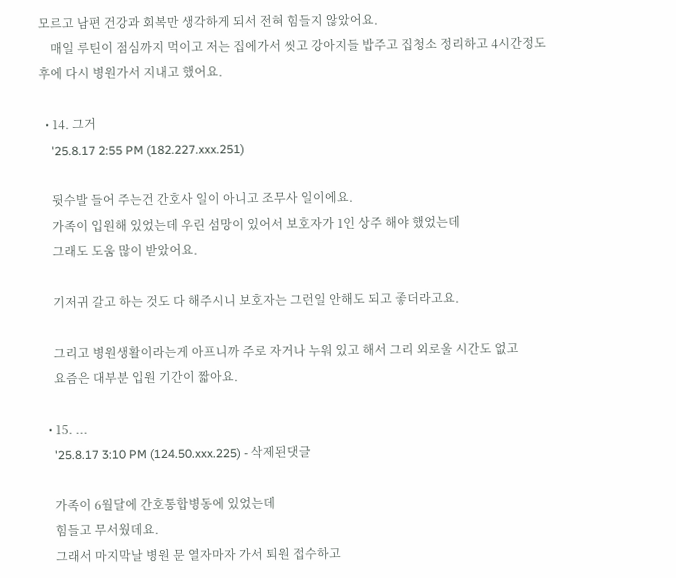모르고 남편 건강과 회복만 생각하게 되서 전혀 힘들지 않았어요.
    매일 루틴이 점심까지 먹이고 저는 집에가서 씻고 강아지들 밥주고 집청소 정리하고 4시간정도 후에 다시 병원가서 지내고 했어요.

  • 14. 그거
    '25.8.17 2:55 PM (182.227.xxx.251)

    뒷수발 들어 주는건 간호사 일이 아니고 조무사 일이에요.
    가족이 입원해 있었는데 우린 섬망이 있어서 보호자가 1인 상주 해야 했었는데
    그래도 도움 많이 받았어요.

    기저귀 갈고 하는 것도 다 해주시니 보호자는 그런일 안해도 되고 좋더라고요.

    그리고 병원생활이라는게 아프니까 주로 자거나 누워 있고 해서 그리 외로울 시간도 없고
    요즘은 대부분 입원 기간이 짧아요.

  • 15. ...
    '25.8.17 3:10 PM (124.50.xxx.225) - 삭제된댓글

    가족이 6월달에 간호통합병동에 있었는데
    힘들고 무서웠데요.
    그래서 마지막날 병원 문 열자마자 가서 퇴원 접수하고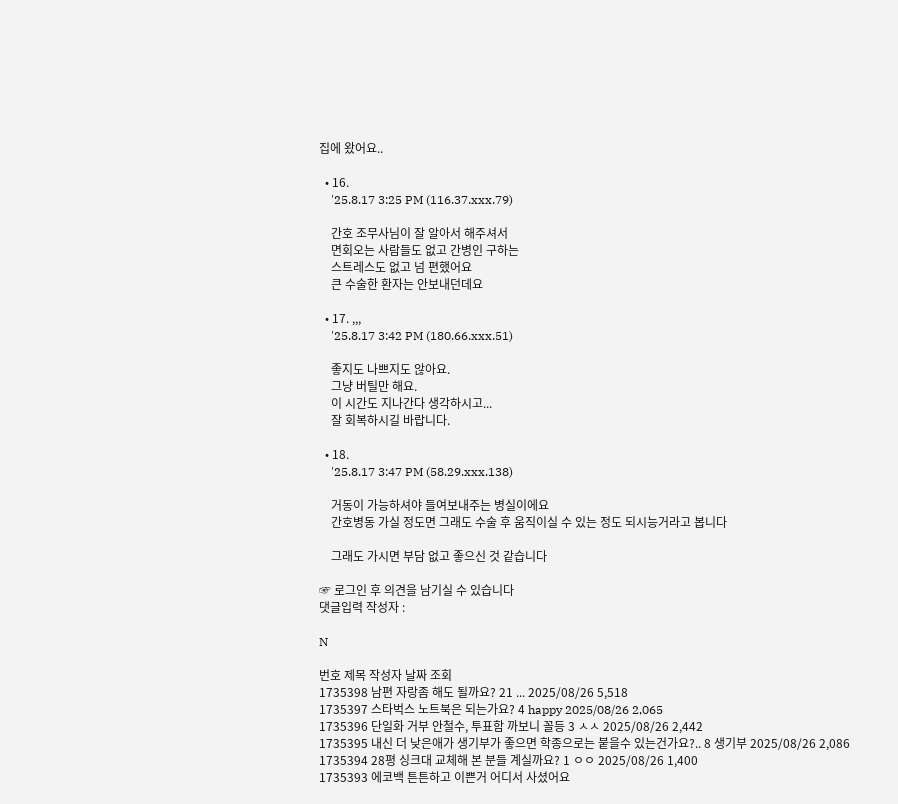집에 왔어요..

  • 16.
    '25.8.17 3:25 PM (116.37.xxx.79)

    간호 조무사님이 잘 알아서 해주셔서
    면회오는 사람들도 없고 간병인 구하는
    스트레스도 없고 넘 편했어요
    큰 수술한 환자는 안보내던데요

  • 17. ,,,
    '25.8.17 3:42 PM (180.66.xxx.51)

    좋지도 나쁘지도 않아요.
    그냥 버틸만 해요.
    이 시간도 지나간다 생각하시고...
    잘 회복하시길 바랍니다.

  • 18.
    '25.8.17 3:47 PM (58.29.xxx.138)

    거동이 가능하셔야 들여보내주는 병실이에요
    간호병동 가실 정도면 그래도 수술 후 움직이실 수 있는 정도 되시능거라고 봅니다

    그래도 가시면 부담 없고 좋으신 것 같습니다

☞ 로그인 후 의견을 남기실 수 있습니다
댓글입력 작성자 :

N

번호 제목 작성자 날짜 조회
1735398 남편 자랑좀 해도 될까요? 21 ... 2025/08/26 5,518
1735397 스타벅스 노트북은 되는가요? 4 happy 2025/08/26 2,065
1735396 단일화 거부 안철수, 투표함 까보니 꼴등 3 ㅅㅅ 2025/08/26 2,442
1735395 내신 더 낮은애가 생기부가 좋으면 학종으로는 붙을수 있는건가요?.. 8 생기부 2025/08/26 2,086
1735394 28평 싱크대 교체해 본 분들 계실까요? 1 ㅇㅇ 2025/08/26 1,400
1735393 에코백 튼튼하고 이쁜거 어디서 사셨어요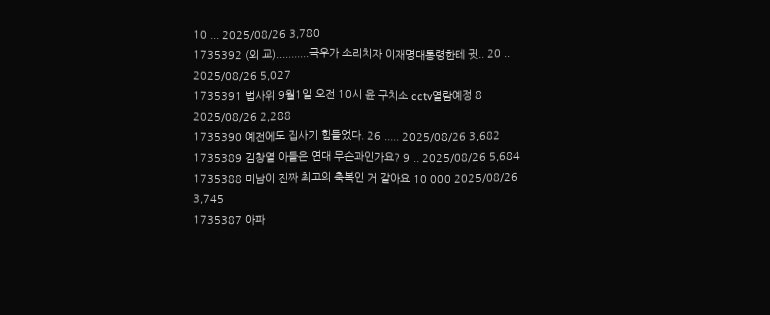10 ... 2025/08/26 3,780
1735392 (외 교)...........극우가 소리치자 이재명대통령한테 귓.. 20 .. 2025/08/26 5,027
1735391 법사위 9월1일 오전 10시 윤 구치소 cctv열람예정 8 2025/08/26 2,288
1735390 예전에도 집사기 힘들었다. 26 ..... 2025/08/26 3,682
1735389 김창열 아들은 연대 무슨과인가요? 9 .. 2025/08/26 5,684
1735388 미남이 진짜 최고의 축복인 거 같아요 10 000 2025/08/26 3,745
1735387 아파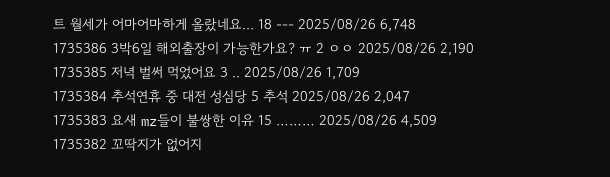트 월세가 어마어마하게 올랐네요... 18 --- 2025/08/26 6,748
1735386 3박6일 해외출장이 가능한가요? ㅠ 2 ㅇㅇ 2025/08/26 2,190
1735385 저녁 벌써 먹었어요 3 .. 2025/08/26 1,709
1735384 추석연휴 중 대전 성심당 5 추석 2025/08/26 2,047
1735383 요새 mz들이 불쌍한 이유 15 ……… 2025/08/26 4,509
1735382 꼬딱지가 없어지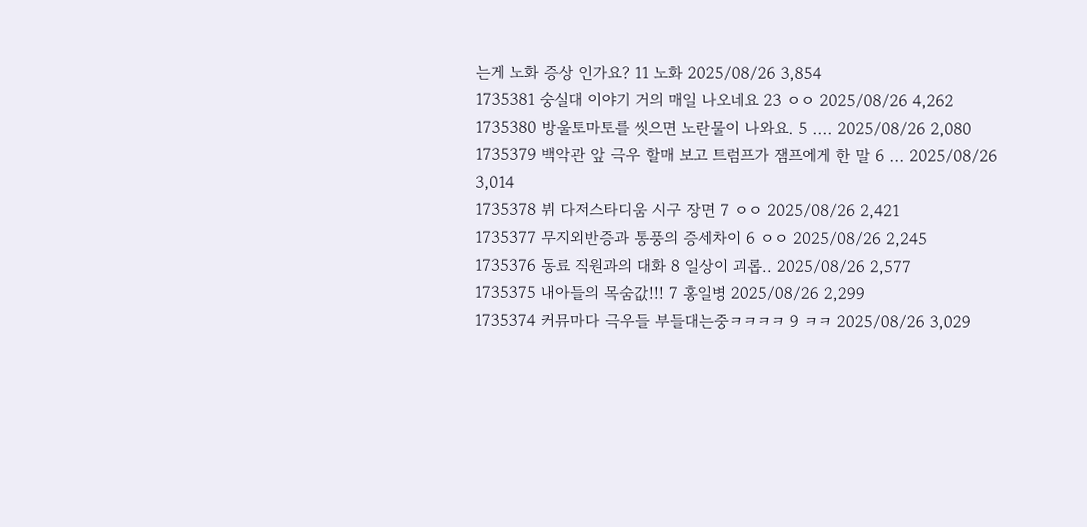는게 노화 증상 인가요? 11 노화 2025/08/26 3,854
1735381 숭실대 이야기 거의 매일 나오네요 23 ㅇㅇ 2025/08/26 4,262
1735380 방울토마토를 씻으면 노란물이 나와요. 5 .... 2025/08/26 2,080
1735379 백악관 앞 극우 할매 보고 트럼프가 잼프에게 한 말 6 ... 2025/08/26 3,014
1735378 뷔 다저스타디움 시구 장면 7 ㅇㅇ 2025/08/26 2,421
1735377 무지외반증과 통풍의 증세차이 6 ㅇㅇ 2025/08/26 2,245
1735376 동료 직원과의 대화 8 일상이 괴롭.. 2025/08/26 2,577
1735375 내아들의 목숨값!!! 7 홍일병 2025/08/26 2,299
1735374 커뮤마다 극우들 부들대는중ㅋㅋㅋㅋ 9 ㅋㅋ 2025/08/26 3,029